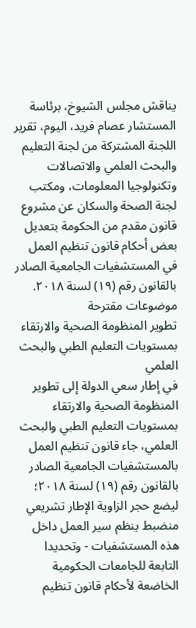يناقش مجلس الشيوخ، برئاسة المستشار عصام فريد، اليوم، تقرير اللجنة المشتركة من لجنة التعليم والبحث العلمي والاتصالات وتكنولوجيا المعلومات، ومكتب لجنة الصحة والسكان عن مشروع قانون مقدم من الحكومة بتعديل بعض أحكام قانون تنظيم العمل في المستشفيات الجامعية الصادر بالقانون رقم (۱۹) لسنة ٢٠١٨.
موضوعات مقترحة
تطوير المنظومة الصحية والارتقاء بمستويات التعليم الطبي والبحث العلمي
في إطار سعي الدولة إلى تطوير المنظومة الصحية والارتقاء بمستويات التعليم الطبي والبحث العلمي، جاء قانون تنظيم العمل بالمستشفيات الجامعية الصادر بالقانون رقم (۱۹) لسنة ۲۰۱٨؛ ليضع حجر الزاوية الإطار تشريعي منضبط ينظم سير العمل داخل هذه المستشفيات - وتحديدا التابعة للجامعات الحكومية الخاضعة لأحكام قانون تنظيم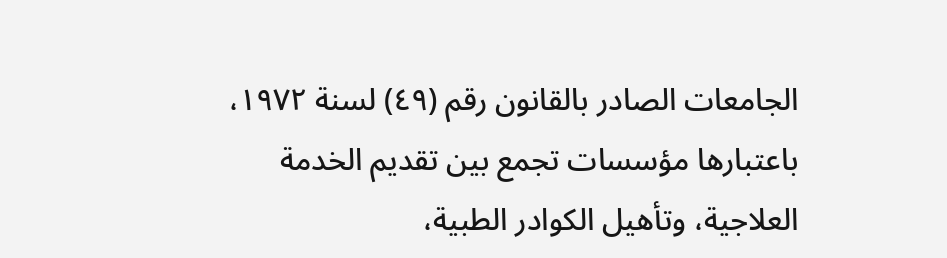الجامعات الصادر بالقانون رقم (٤٩) لسنة ۱۹۷۲، باعتبارها مؤسسات تجمع بين تقديم الخدمة العلاجية، وتأهيل الكوادر الطبية،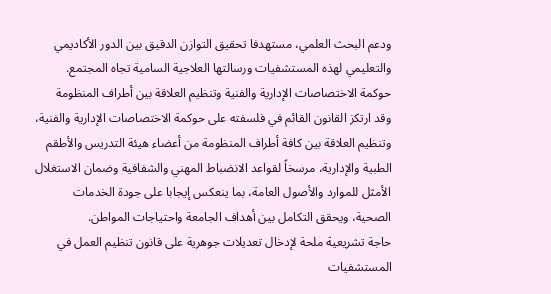ودعم البحث العلمي، مستهدفا تحقيق التوازن الدقيق بين الدور الأكاديمي والتعليمي لهذه المستشفيات ورسالتها العلاجية السامية تجاه المجتمع.
حوكمة الاختصاصات الإدارية والفنية وتنظيم العلاقة بين أطراف المنظومة
وقد ارتكز القانون القائم في فلسفته على حوكمة الاختصاصات الإدارية والفنية، وتنظيم العلاقة بين كافة أطراف المنظومة من أعضاء هيئة التدريس والأطقم الطبية والإدارية، مرسخاً لقواعد الانضباط المهني والشفافية وضمان الاستغلال الأمثل للموارد والأصول العامة، بما ينعكس إيجابا على جودة الخدمات الصحية، ويحقق التكامل بين أهداف الجامعة واحتياجات المواطن.
حاجة تشريعية ملحة لإدخال تعديلات جوهرية على قانون تنظيم العمل في المستشفيات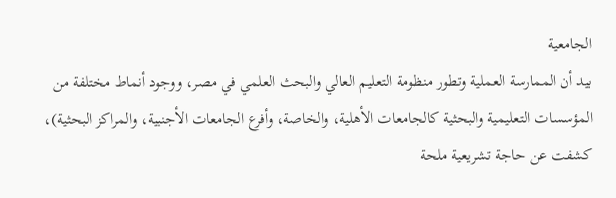الجامعية
بيد أن الممارسة العملية وتطور منظومة التعليم العالي والبحث العلمي في مصر، ووجود أنماط مختلفة من المؤسسات التعليمية والبحثية كالجامعات الأهلية، والخاصة، وأفرع الجامعات الأجنبية، والمراكز البحثية)، كشفت عن حاجة تشريعية ملحة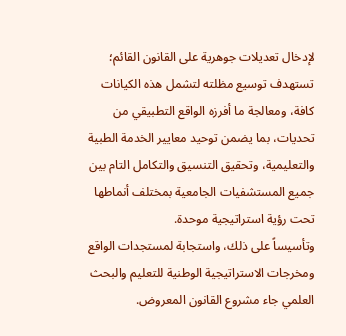لإدخال تعديلات جوهرية على القانون القائم؛ تستهدف توسيع مظلته لتشمل هذه الكيانات كافة، ومعالجة ما أفرزه الواقع التطبيقي من تحديات، بما يضمن توحيد معايير الخدمة الطبية والتعليمية، وتحقيق التنسيق والتكامل التام بين جميع المستشفيات الجامعية بمختلف أنماطها تحت رؤية استراتيجية موحدة.
وتأسيساً على ذلك، واستجابة لمستجدات الواقع ومخرجات الاستراتيجية الوطنية للتعليم والبحث العلمي جاء مشروع القانون المعروض.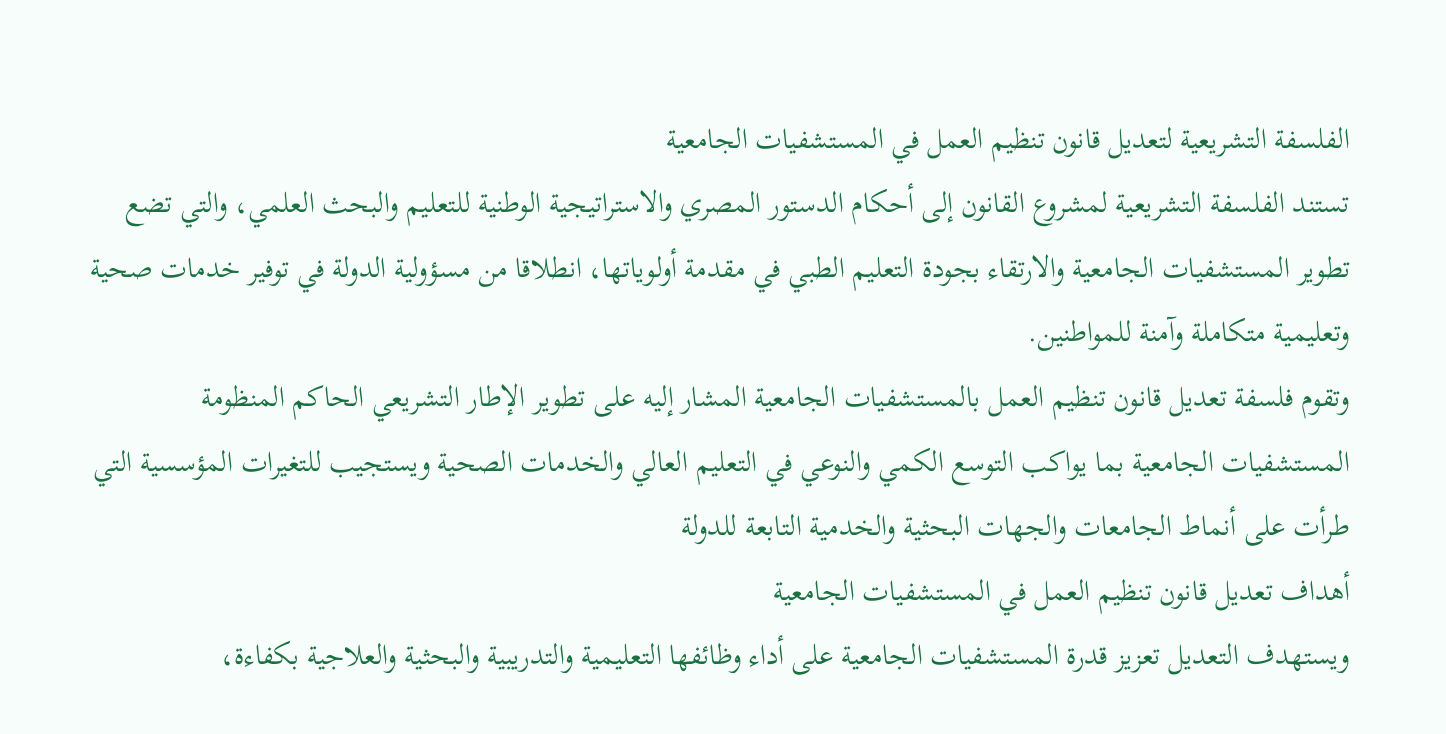الفلسفة التشريعية لتعديل قانون تنظيم العمل في المستشفيات الجامعية
تستند الفلسفة التشريعية لمشروع القانون إلى أحكام الدستور المصري والاستراتيجية الوطنية للتعليم والبحث العلمي، والتي تضع تطوير المستشفيات الجامعية والارتقاء بجودة التعليم الطبي في مقدمة أولوياتها، انطلاقا من مسؤولية الدولة في توفير خدمات صحية وتعليمية متكاملة وآمنة للمواطنين.
وتقوم فلسفة تعديل قانون تنظيم العمل بالمستشفيات الجامعية المشار إليه على تطوير الإطار التشريعي الحاكم المنظومة المستشفيات الجامعية بما يواكب التوسع الكمي والنوعي في التعليم العالي والخدمات الصحية ويستجيب للتغيرات المؤسسية التي طرأت على أنماط الجامعات والجهات البحثية والخدمية التابعة للدولة
أهداف تعديل قانون تنظيم العمل في المستشفيات الجامعية
ويستهدف التعديل تعزيز قدرة المستشفيات الجامعية على أداء وظائفها التعليمية والتدريبية والبحثية والعلاجية بكفاءة،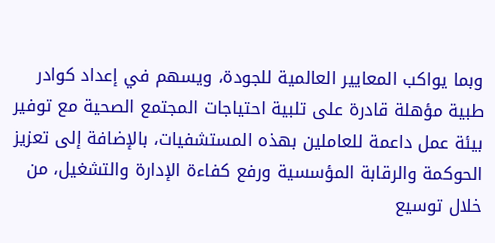وبما يواكب المعايير العالمية للجودة، ويسهم في إعداد كوادر طبية مؤهلة قادرة على تلبية احتياجات المجتمع الصحية مع توفير بيئة عمل داعمة للعاملين بهذه المستشفيات، بالإضافة إلى تعزيز الحوكمة والرقابة المؤسسية ورفع كفاءة الإدارة والتشغيل، من خلال توسيع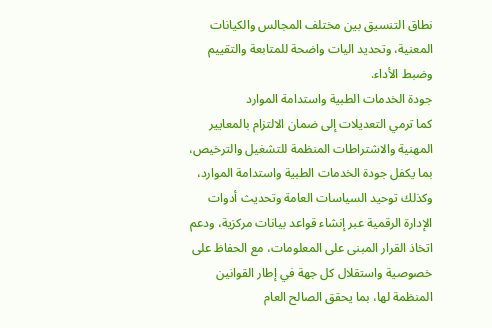نطاق التنسيق بين مختلف المجالس والكيانات المعنية، وتحديد اليات واضحة للمتابعة والتقييم وضبط الأداء.
جودة الخدمات الطبية واستدامة الموارد
كما ترمي التعديلات إلى ضمان الالتزام بالمعايير المهنية والاشتراطات المنظمة للتشغيل والترخيص، بما يكفل جودة الخدمات الطبية واستدامة الموارد، وكذلك توحيد السياسات العامة وتحديث أدوات الإدارة الرقمية عبر إنشاء قواعد بيانات مركزية، ودعم اتخاذ القرار المبنى على المعلومات، مع الحفاظ على خصوصية واستقلال كل جهة في إطار القوانين المنظمة لها، بما يحقق الصالح العام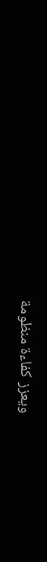ويعزز كفاءة منظومة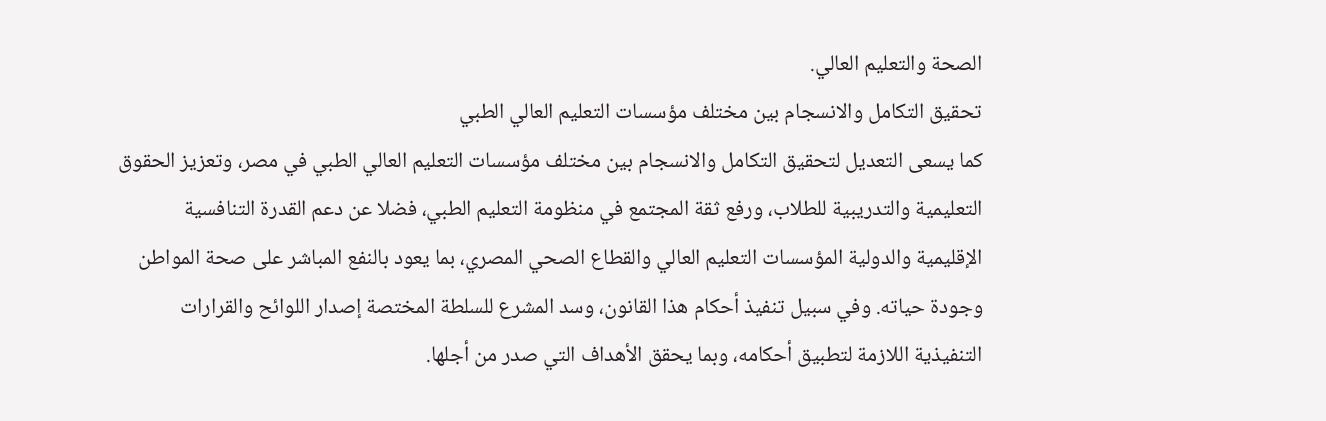الصحة والتعليم العالي.
تحقيق التكامل والانسجام بين مختلف مؤسسات التعليم العالي الطبي
كما يسعى التعديل لتحقيق التكامل والانسجام بين مختلف مؤسسات التعليم العالي الطبي في مصر، وتعزيز الحقوق التعليمية والتدريبية للطلاب، ورفع ثقة المجتمع في منظومة التعليم الطبي، فضلا عن دعم القدرة التنافسية الإقليمية والدولية المؤسسات التعليم العالي والقطاع الصحي المصري، بما يعود بالنفع المباشر على صحة المواطن وجودة حياته. وفي سبيل تنفيذ أحكام هذا القانون، وسد المشرع للسلطة المختصة إصدار اللوائح والقرارات التنفيذية اللازمة لتطبيق أحكامه، وبما يحقق الأهداف التي صدر من أجلها.